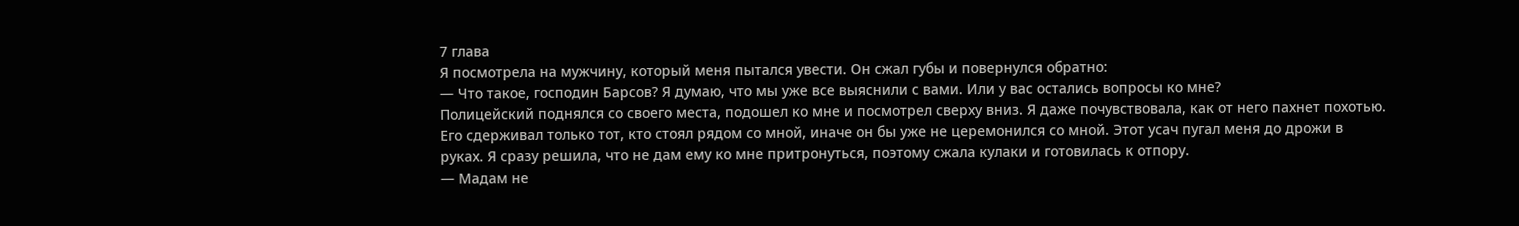7 глава
Я посмотрела на мужчину, который меня пытался увести. Он сжал губы и повернулся обратно:
— Что такое, господин Барсов? Я думаю, что мы уже все выяснили с вами. Или у вас остались вопросы ко мне?
Полицейский поднялся со своего места, подошел ко мне и посмотрел сверху вниз. Я даже почувствовала, как от него пахнет похотью. Его сдерживал только тот, кто стоял рядом со мной, иначе он бы уже не церемонился со мной. Этот усач пугал меня до дрожи в руках. Я сразу решила, что не дам ему ко мне притронуться, поэтому сжала кулаки и готовилась к отпору.
— Мадам не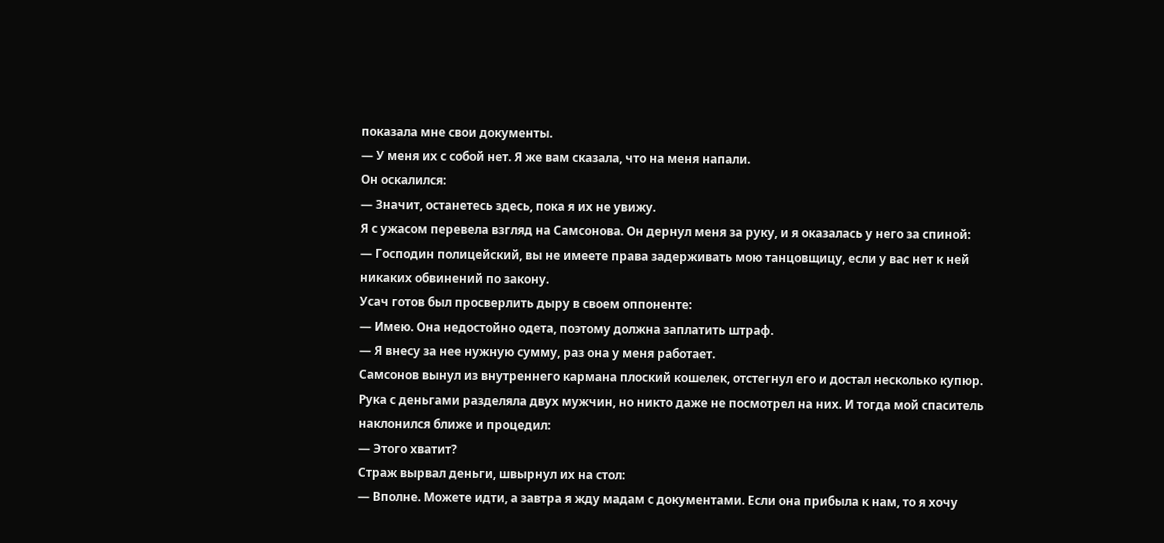показала мне свои документы.
— У меня их с собой нет. Я же вам сказала, что на меня напали.
Он оскалился:
— Значит, останетесь здесь, пока я их не увижу.
Я с ужасом перевела взгляд на Самсонова. Он дернул меня за руку, и я оказалась у него за спиной:
— Господин полицейский, вы не имеете права задерживать мою танцовщицу, если у вас нет к ней никаких обвинений по закону.
Усач готов был просверлить дыру в своем оппоненте:
— Имею. Она недостойно одета, поэтому должна заплатить штраф.
— Я внесу за нее нужную сумму, раз она у меня работает.
Самсонов вынул из внутреннего кармана плоский кошелек, отстегнул его и достал несколько купюр. Рука с деньгами разделяла двух мужчин, но никто даже не посмотрел на них. И тогда мой спаситель наклонился ближе и процедил:
— Этого хватит?
Страж вырвал деньги, швырнул их на стол:
— Вполне. Можете идти, а завтра я жду мадам с документами. Если она прибыла к нам, то я хочу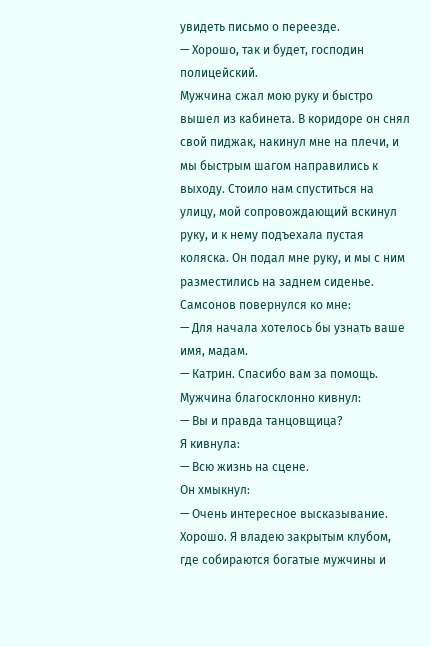увидеть письмо о переезде.
— Хорошо, так и будет, господин полицейский.
Мужчина сжал мою руку и быстро вышел из кабинета. В коридоре он снял свой пиджак, накинул мне на плечи, и мы быстрым шагом направились к выходу. Стоило нам спуститься на улицу, мой сопровождающий вскинул руку, и к нему подъехала пустая коляска. Он подал мне руку, и мы с ним разместились на заднем сиденье.
Самсонов повернулся ко мне:
— Для начала хотелось бы узнать ваше имя, мадам.
— Катрин. Спасибо вам за помощь.
Мужчина благосклонно кивнул:
— Вы и правда танцовщица?
Я кивнула:
— Всю жизнь на сцене.
Он хмыкнул:
— Очень интересное высказывание. Хорошо. Я владею закрытым клубом, где собираются богатые мужчины и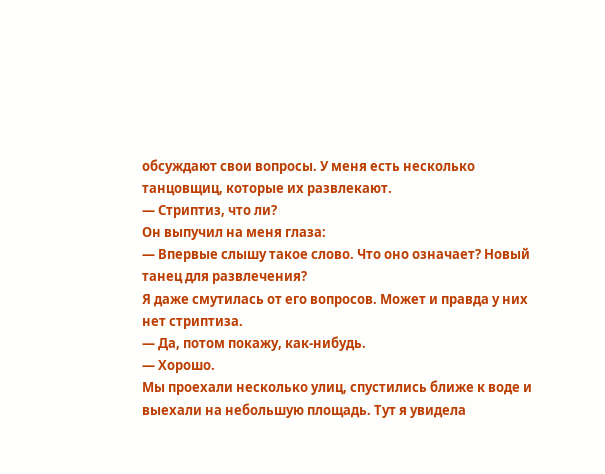обсуждают свои вопросы. У меня есть несколько танцовщиц, которые их развлекают.
— Стриптиз, что ли?
Он выпучил на меня глаза:
— Впервые слышу такое слово. Что оно означает? Новый танец для развлечения?
Я даже смутилась от его вопросов. Может и правда у них нет стриптиза.
— Да, потом покажу, как-нибудь.
— Хорошо.
Мы проехали несколько улиц, спустились ближе к воде и выехали на небольшую площадь. Тут я увидела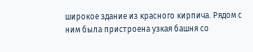широкое здание из красного кирпича. Рядом с ним была пристроена узкая башня со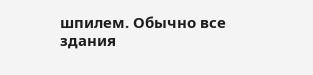шпилем. Обычно все здания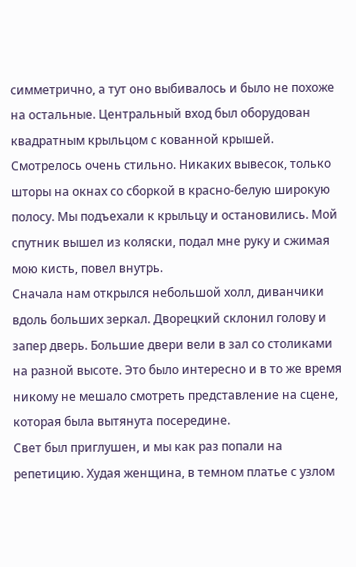симметрично, а тут оно выбивалось и было не похоже на остальные. Центральный вход был оборудован квадратным крыльцом с кованной крышей. Смотрелось очень стильно. Никаких вывесок, только шторы на окнах со сборкой в красно-белую широкую полосу. Мы подъехали к крыльцу и остановились. Мой спутник вышел из коляски, подал мне руку и сжимая мою кисть, повел внутрь.
Сначала нам открылся небольшой холл, диванчики вдоль больших зеркал. Дворецкий склонил голову и запер дверь. Большие двери вели в зал со столиками на разной высоте. Это было интересно и в то же время никому не мешало смотреть представление на сцене, которая была вытянута посередине.
Свет был приглушен, и мы как раз попали на репетицию. Худая женщина, в темном платье с узлом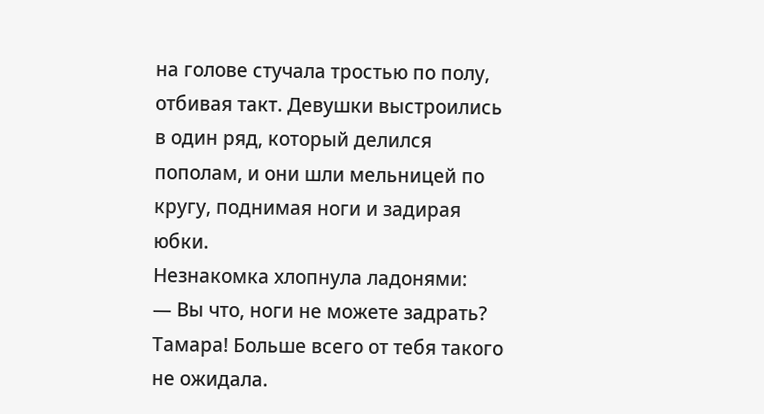на голове стучала тростью по полу, отбивая такт. Девушки выстроились в один ряд, который делился пополам, и они шли мельницей по кругу, поднимая ноги и задирая юбки.
Незнакомка хлопнула ладонями:
— Вы что, ноги не можете задрать? Тамара! Больше всего от тебя такого не ожидала.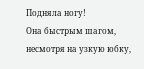Подняла ногу!
Она быстрым шагом, несмотря на узкую юбку,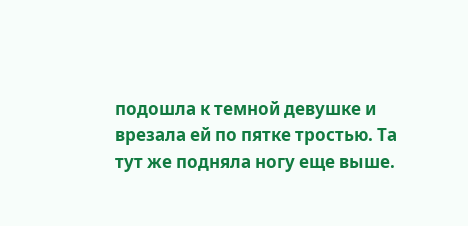подошла к темной девушке и врезала ей по пятке тростью. Та тут же подняла ногу еще выше.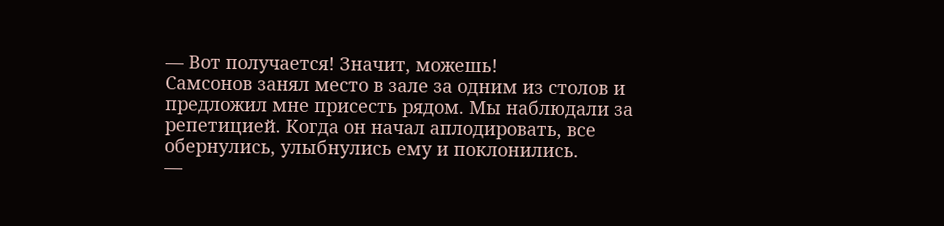— Вот получается! Значит, можешь!
Самсонов занял место в зале за одним из столов и предложил мне присесть рядом. Мы наблюдали за репетицией. Когда он начал аплодировать, все обернулись, улыбнулись ему и поклонились.
—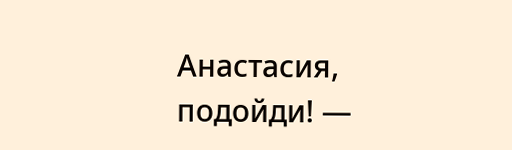Анастасия, подойди! —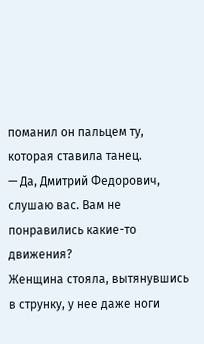поманил он пальцем ту, которая ставила танец.
— Да, Дмитрий Федорович, слушаю вас. Вам не понравились какие-то движения?
Женщина стояла, вытянувшись в струнку, у нее даже ноги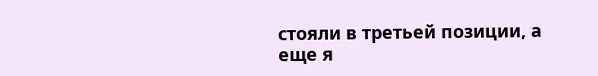стояли в третьей позиции, а еще я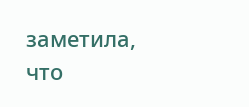заметила, что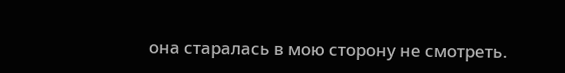она старалась в мою сторону не смотреть.